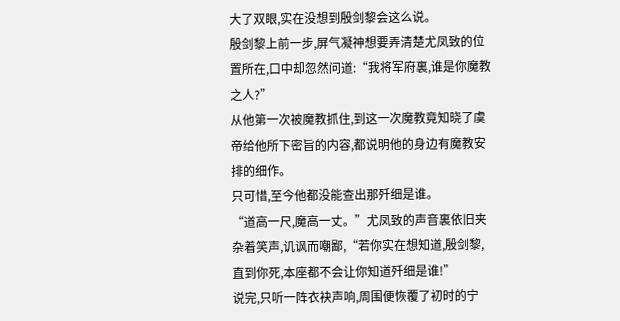大了双眼,实在没想到殷剑黎会这么说。
殷剑黎上前一步,屏气凝神想要弄清楚尤凤致的位置所在,口中却忽然问道:“我将军府裏,谁是你魔教之人?”
从他第一次被魔教抓住,到这一次魔教竟知晓了虞帝给他所下密旨的内容,都说明他的身边有魔教安排的细作。
只可惜,至今他都没能查出那歼细是谁。
“道高一尺,魔高一丈。”尤凤致的声音裏依旧夹杂着笑声,讥讽而嘲鄙,“若你实在想知道,殷剑黎,直到你死,本座都不会让你知道歼细是谁!”
说完,只听一阵衣袂声响,周围便恢覆了初时的宁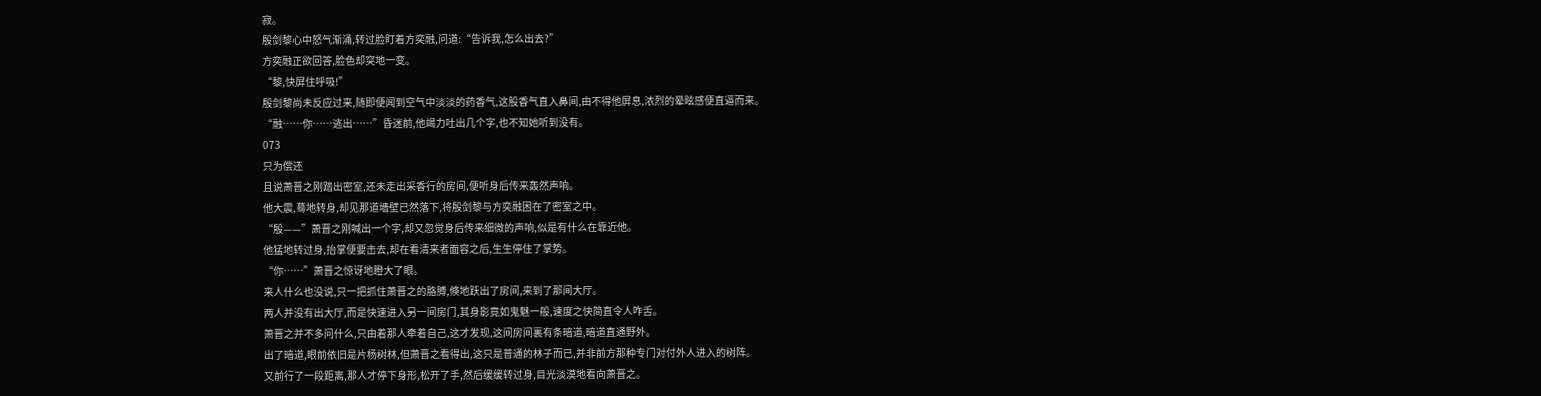寂。
殷剑黎心中怒气渐涌,转过脸盯着方奕融,问道:“告诉我,怎么出去?”
方奕融正欲回答,脸色却突地一变。
“黎,快屏住呼吸!”
殷剑黎尚未反应过来,随即便闻到空气中淡淡的药香气,这股香气直入鼻间,由不得他屏息,浓烈的晕眩感便直逼而来。
“融……你……逃出……”昏迷前,他竭力吐出几个字,也不知她听到没有。
073
只为偿还
且说萧晋之刚踏出密室,还未走出采香行的房间,便听身后传来轰然声响。
他大震,蓦地转身,却见那道墻壁已然落下,将殷剑黎与方奕融困在了密室之中。
“殷——”萧晋之刚喊出一个字,却又忽觉身后传来细微的声响,似是有什么在靠近他。
他猛地转过身,抬掌便要击去,却在看清来者面容之后,生生停住了掌势。
“你……”萧晋之惊讶地瞪大了眼。
来人什么也没说,只一把抓住萧晋之的胳膊,倏地跃出了房间,来到了那间大厅。
两人并没有出大厅,而是快速进入另一间房门,其身影竟如鬼魅一般,速度之快简直令人咋舌。
萧晋之并不多问什么,只由着那人牵着自己,这才发现,这间房间裏有条暗道,暗道直通野外。
出了暗道,眼前依旧是片杨树林,但萧晋之看得出,这只是普通的林子而已,并非前方那种专门对付外人进入的树阵。
又前行了一段距离,那人才停下身形,松开了手,然后缓缓转过身,目光淡漠地看向萧晋之。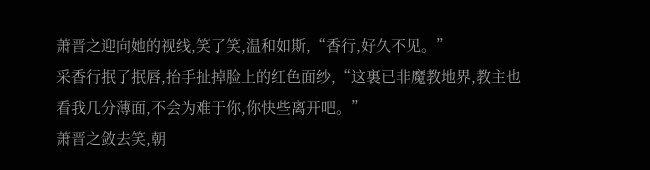萧晋之迎向她的视线,笑了笑,温和如斯,“香行,好久不见。”
采香行抿了抿唇,抬手扯掉脸上的红色面纱,“这裏已非魔教地界,教主也看我几分薄面,不会为难于你,你快些离开吧。”
萧晋之敛去笑,朝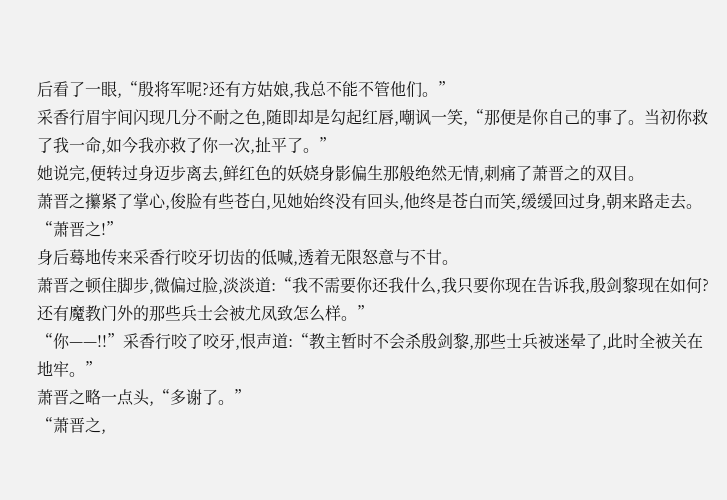后看了一眼,“殷将军呢?还有方姑娘,我总不能不管他们。”
采香行眉宇间闪现几分不耐之色,随即却是勾起红唇,嘲讽一笑,“那便是你自己的事了。当初你救了我一命,如今我亦救了你一次,扯平了。”
她说完,便转过身迈步离去,鲜红色的妖娆身影偏生那般绝然无情,刺痛了萧晋之的双目。
萧晋之攥紧了掌心,俊脸有些苍白,见她始终没有回头,他终是苍白而笑,缓缓回过身,朝来路走去。
“萧晋之!”
身后蓦地传来采香行咬牙切齿的低喊,透着无限怒意与不甘。
萧晋之顿住脚步,微偏过脸,淡淡道:“我不需要你还我什么,我只要你现在告诉我,殷剑黎现在如何?还有魔教门外的那些兵士会被尤凤致怎么样。”
“你——!!”采香行咬了咬牙,恨声道:“教主暂时不会杀殷剑黎,那些士兵被迷晕了,此时全被关在地牢。”
萧晋之略一点头,“多谢了。”
“萧晋之,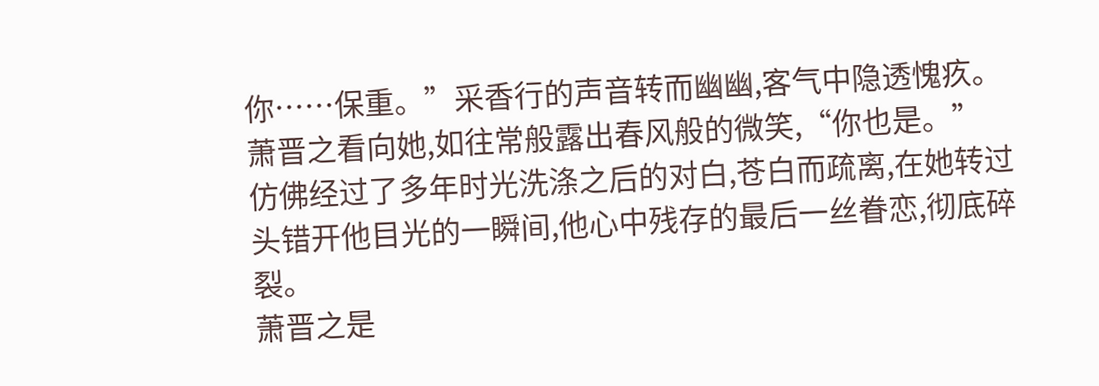你……保重。”采香行的声音转而幽幽,客气中隐透愧疚。
萧晋之看向她,如往常般露出春风般的微笑,“你也是。”
仿佛经过了多年时光洗涤之后的对白,苍白而疏离,在她转过头错开他目光的一瞬间,他心中残存的最后一丝眷恋,彻底碎裂。
萧晋之是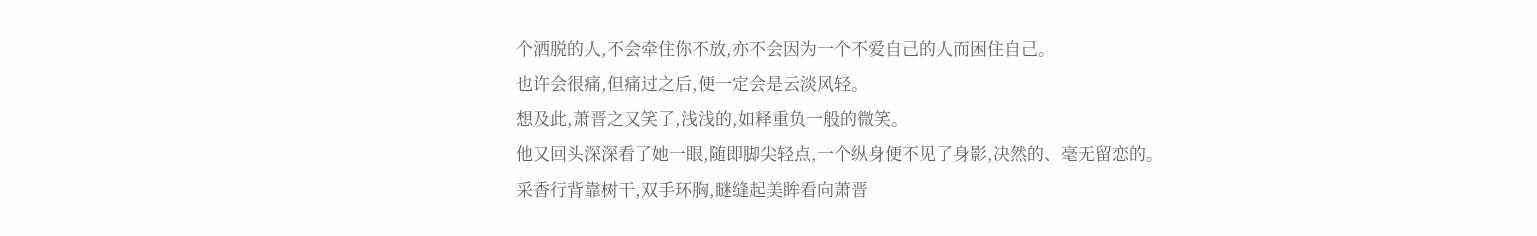个洒脱的人,不会牵住你不放,亦不会因为一个不爱自己的人而困住自己。
也许会很痛,但痛过之后,便一定会是云淡风轻。
想及此,萧晋之又笑了,浅浅的,如释重负一般的微笑。
他又回头深深看了她一眼,随即脚尖轻点,一个纵身便不见了身影,决然的、毫无留恋的。
采香行背靠树干,双手环胸,瞇缝起美眸看向萧晋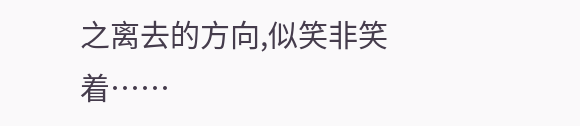之离去的方向,似笑非笑着……